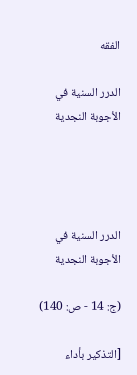الفقه

الدرر السنية في الأجوبة النجدية




الدرر السنية في الأجوبة النجدية

(ج: 14 - ص: 140)

[التذكير بأداء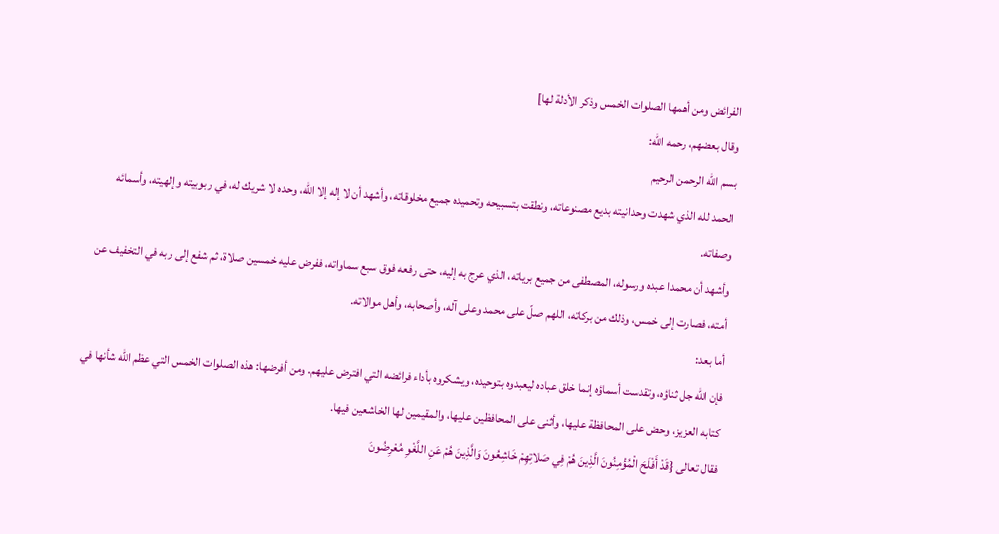الفرائض ومن أهمها الصلوات الخمس وذكر الأدلة لها]
وقال بعضهم، رحمه الله:
بسم الله الرحمن الرحيم
الحمد لله الذي شهدت وحدانيته بديع مصنوعاته، ونطقت بتسبيحه وتحميده جميع مخلوقاته، وأشهد أن لا إله إلا الله، وحده لا شريك له، في ربوبيته وإلهيته، وأسمائه وصفاته.
وأشهد أن محمدا عبده ورسوله، المصطفى من جميع برياته، الذي عرج به إليه، حتى رفعه فوق سبع سماواته، ففرض عليه خمسين صلاة، ثم شفع إلى ربه في التخفيف عن أمته، فصارت إلى خمس، وذلك من بركاته، اللهم صلّ على محمد وعلى آله، وأصحابه، وأهل موالاته.
أما بعد:
فإن الله جل ثناؤه، وتقدست أسماؤه إنما خلق عباده ليعبدوه بتوحيده، ويشكروه بأداء فرائضه التي افترض عليهم. ومن أفرضها: هذه الصلوات الخمس التي عظم الله شأنها في كتابه العزيز، وحض على المحافظة عليها، وأثنى على المحافظين عليها، والمقيمين لها الخاشعين فيها.
فقال تعالى {قَدْ أَفْلَحَ الْمُؤْمِنُونَ الَّذِينَ هُمْ فِي صَلاتِهِمْ خَاشِعُونَ وَالَّذِينَ هُمْ عَنِ اللَّغْوِ مُعْرِضُونَ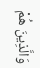وَالَّذِينَ هُمْ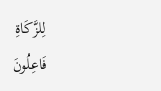لِلزَّكَاةِ فَاعِلُونَ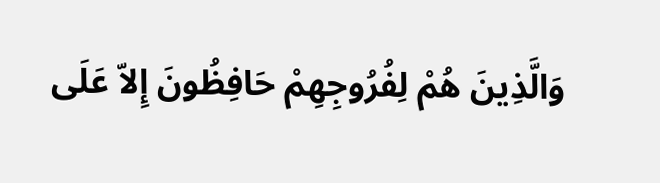وَالَّذِينَ هُمْ لِفُرُوجِهِمْ حَافِظُونَ إِلاّ عَلَى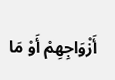أَزْوَاجِهِمْ أَوْ مَا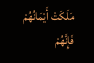مَلَكَتْ أَيْمَانُهُمْ فَإِنَّهُمْ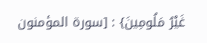غَيْرُ مَلُومِينَ} : [سورة المؤمنون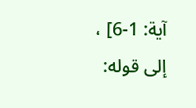آية: 1-6] ، إلى قوله: